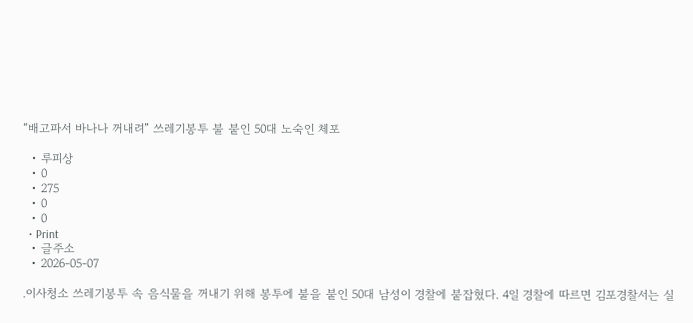“배고파서 바나나 꺼내려” 쓰레기봉투 불 붙인 50대 노숙인 체포

  • 루피상
  • 0
  • 275
  • 0
  • 0
  • Print
  • 글주소
  • 2026-05-07

.이사청소 쓰레기봉투 속 음식물을 꺼내기 위해 봉투에 불을 붙인 50대 남성이 경찰에 붙잡혔다. 4일 경찰에 따르면 김포경찰서는 실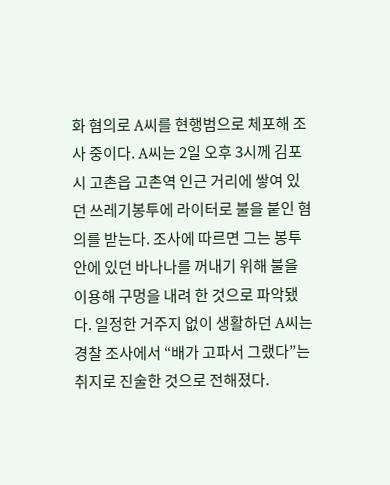화 혐의로 A씨를 현행범으로 체포해 조사 중이다. A씨는 2일 오후 3시께 김포시 고촌읍 고촌역 인근 거리에 쌓여 있던 쓰레기봉투에 라이터로 불을 붙인 혐의를 받는다. 조사에 따르면 그는 봉투 안에 있던 바나나를 꺼내기 위해 불을 이용해 구멍을 내려 한 것으로 파악됐다. 일정한 거주지 없이 생활하던 A씨는 경찰 조사에서 “배가 고파서 그랬다”는 취지로 진술한 것으로 전해졌다.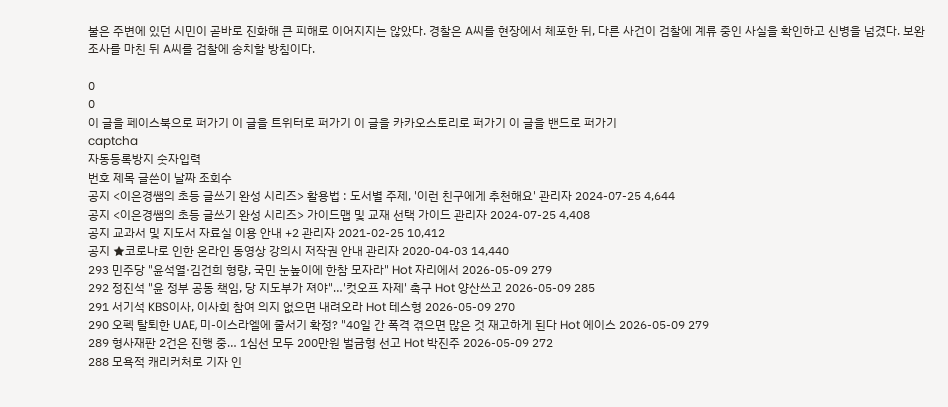불은 주변에 있던 시민이 곧바로 진화해 큰 피해로 이어지지는 않았다. 경찰은 A씨를 현장에서 체포한 뒤, 다른 사건이 검찰에 계류 중인 사실을 확인하고 신병을 넘겼다. 보완 조사를 마친 뒤 A씨를 검찰에 송치할 방침이다.

0
0
이 글을 페이스북으로 퍼가기 이 글을 트위터로 퍼가기 이 글을 카카오스토리로 퍼가기 이 글을 밴드로 퍼가기
captcha
자동등록방지 숫자입력
번호 제목 글쓴이 날짜 조회수
공지 <이은경쌤의 초등 글쓰기 완성 시리즈> 활용법 : 도서별 주제, '이런 친구에게 추천해요' 관리자 2024-07-25 4,644
공지 <이은경쌤의 초등 글쓰기 완성 시리즈> 가이드맵 및 교재 선택 가이드 관리자 2024-07-25 4,408
공지 교과서 및 지도서 자료실 이용 안내 +2 관리자 2021-02-25 10,412
공지 ★코로나로 인한 온라인 동영상 강의시 저작권 안내 관리자 2020-04-03 14,440
293 민주당 "윤석열·김건희 형량, 국민 눈높이에 한참 모자라" Hot 자리에서 2026-05-09 279
292 정진석 "윤 정부 공동 책임, 당 지도부가 져야"…'컷오프 자제' 촉구 Hot 양산쓰고 2026-05-09 285
291 서기석 KBS이사, 이사회 참여 의지 없으면 내려오라 Hot 테스형 2026-05-09 270
290 오펙 탈퇴한 UAE, 미-이스라엘에 줄서기 확정? "40일 간 폭격 겪으면 많은 것 재고하게 된다 Hot 에이스 2026-05-09 279
289 형사재판 2건은 진행 중… 1심선 모두 200만원 벌금형 선고 Hot 박진주 2026-05-09 272
288 모욕적 캐리커처로 기자 인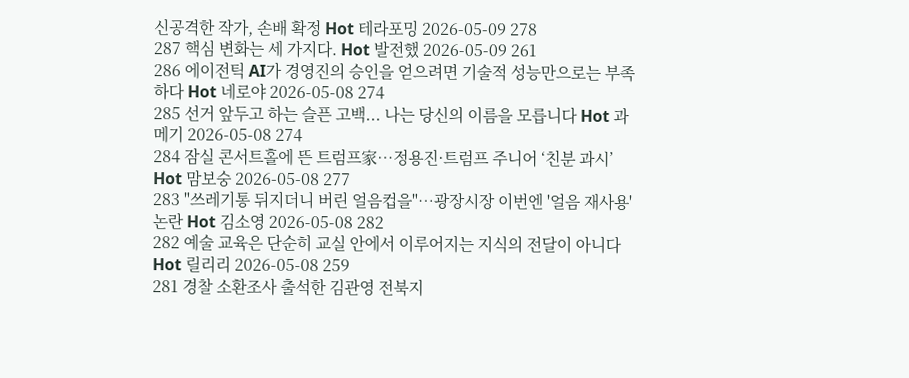신공격한 작가, 손배 확정 Hot 테라포밍 2026-05-09 278
287 핵심 변화는 세 가지다. Hot 발전했 2026-05-09 261
286 에이전틱 AI가 경영진의 승인을 얻으려면 기술적 성능만으로는 부족하다 Hot 네로야 2026-05-08 274
285 선거 앞두고 하는 슬픈 고백... 나는 당신의 이름을 모릅니다 Hot 과메기 2026-05-08 274
284 잠실 콘서트홀에 뜬 트럼프家…정용진·트럼프 주니어 ‘친분 과시’ Hot 맘보숭 2026-05-08 277
283 "쓰레기통 뒤지더니 버린 얼음컵을"…광장시장 이번엔 '얼음 재사용' 논란 Hot 김소영 2026-05-08 282
282 예술 교육은 단순히 교실 안에서 이루어지는 지식의 전달이 아니다 Hot 릴리리 2026-05-08 259
281 경찰 소환조사 출석한 김관영 전북지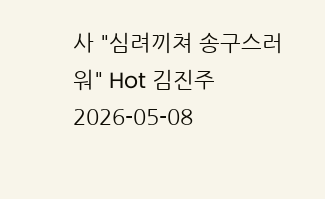사 "심려끼쳐 송구스러워" Hot 김진주 2026-05-08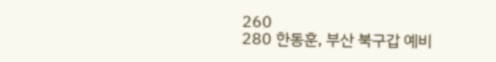260
280 한동훈, 부산 북구갑 예비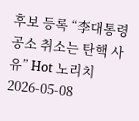후보 등록 “李대통령 공소 취소는 탄핵 사유” Hot 노리치 2026-05-08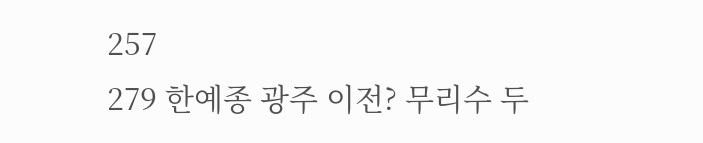257
279 한예종 광주 이전? 무리수 두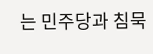는 민주당과 침묵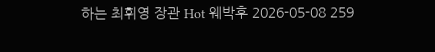하는 최휘영 장관 Hot 웨박후 2026-05-08 259